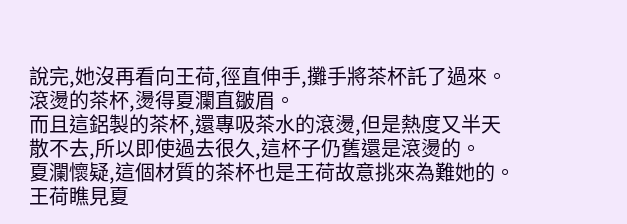說完,她沒再看向王荷,徑直伸手,攤手將茶杯託了過來。
滾燙的茶杯,燙得夏瀾直皺眉。
而且這鋁製的茶杯,還專吸茶水的滾燙,但是熱度又半天散不去,所以即使過去很久,這杯子仍舊還是滾燙的。
夏瀾懷疑,這個材質的茶杯也是王荷故意挑來為難她的。
王荷瞧見夏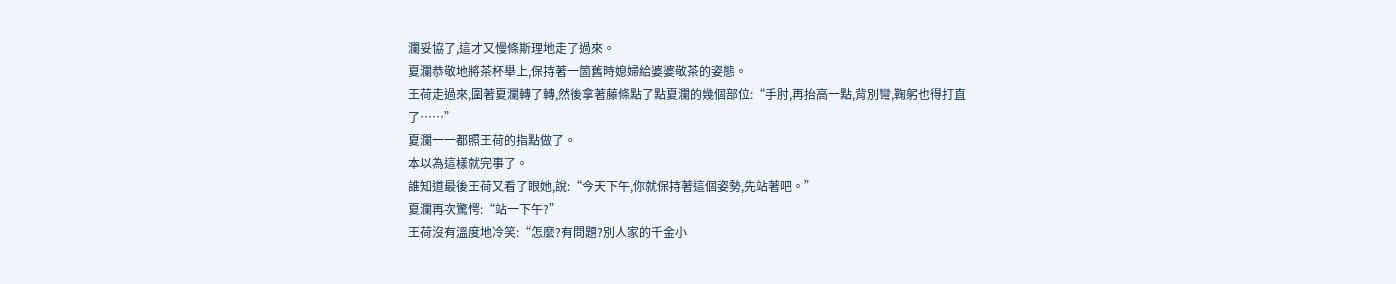瀾妥協了,這才又慢條斯理地走了過來。
夏瀾恭敬地將茶杯舉上,保持著一箇舊時媳婦給婆婆敬茶的姿態。
王荷走過來,圍著夏瀾轉了轉,然後拿著藤條點了點夏瀾的幾個部位:“手肘,再抬高一點,背別彎,鞠躬也得打直了……”
夏瀾一一都照王荷的指點做了。
本以為這樣就完事了。
誰知道最後王荷又看了眼她,說:“今天下午,你就保持著這個姿勢,先站著吧。”
夏瀾再次驚愕:“站一下午?”
王荷沒有溫度地冷笑:“怎麼?有問題?別人家的千金小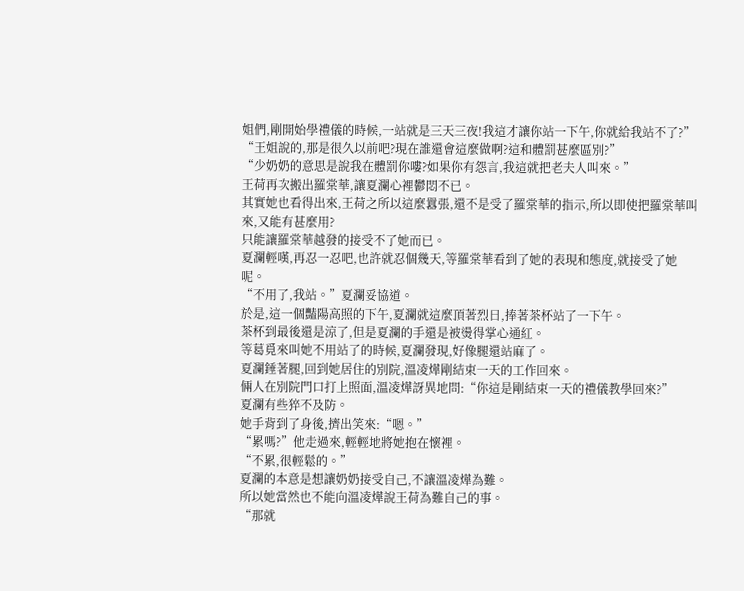姐們,剛開始學禮儀的時候,一站就是三天三夜!我這才讓你站一下午,你就給我站不了?”
“王姐說的,那是很久以前吧?現在誰還會這麼做啊?這和體罰甚麼區別?”
“少奶奶的意思是說我在體罰你嘍?如果你有怨言,我這就把老夫人叫來。”
王荷再次搬出羅棠華,讓夏瀾心裡鬱悶不已。
其實她也看得出來,王荷之所以這麼囂張,還不是受了羅棠華的指示,所以即使把羅棠華叫來,又能有甚麼用?
只能讓羅棠華越發的接受不了她而已。
夏瀾輕嘆,再忍一忍吧,也許就忍個幾天,等羅棠華看到了她的表現和態度,就接受了她呢。
“不用了,我站。”夏瀾妥協道。
於是,這一個豔陽高照的下午,夏瀾就這麼頂著烈日,捧著茶杯站了一下午。
茶杯到最後還是涼了,但是夏瀾的手還是被燙得掌心通紅。
等葛覓來叫她不用站了的時候,夏瀾發現,好像腿還站麻了。
夏瀾錘著腿,回到她居住的別院,溫凌燁剛結束一天的工作回來。
倆人在別院門口打上照面,溫凌燁訝異地問:“你這是剛結束一天的禮儀教學回來?”
夏瀾有些猝不及防。
她手背到了身後,擠出笑來:“嗯。”
“累嗎?”他走過來,輕輕地將她抱在懷裡。
“不累,很輕鬆的。”
夏瀾的本意是想讓奶奶接受自己,不讓溫凌燁為難。
所以她當然也不能向溫凌燁說王荷為難自己的事。
“那就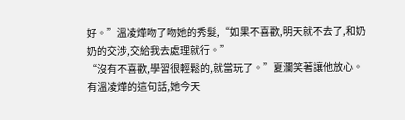好。”溫凌燁吻了吻她的秀髮,“如果不喜歡,明天就不去了,和奶奶的交涉,交給我去處理就行。”
“沒有不喜歡,學習很輕鬆的,就當玩了。”夏瀾笑著讓他放心。
有溫凌燁的這句話,她今天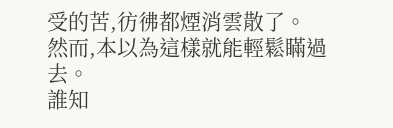受的苦,彷彿都煙消雲散了。
然而,本以為這樣就能輕鬆瞞過去。
誰知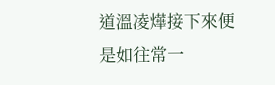道溫凌燁接下來便是如往常一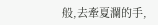般,去牽夏瀾的手,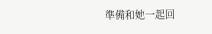準備和她一起回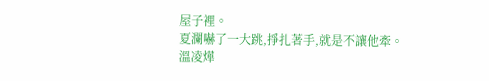屋子裡。
夏瀾嚇了一大跳,掙扎著手,就是不讓他牽。
溫凌燁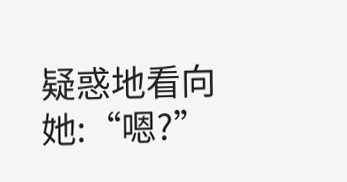疑惑地看向她:“嗯?”